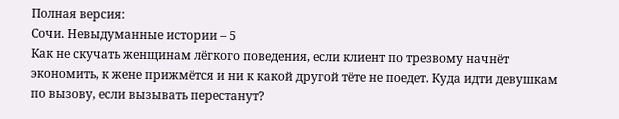Полная версия:
Сочи. Невыдуманные истории – 5
Как не скучать женщинам лёгкого поведения, если клиент по трезвому начнёт экономить, к жене прижмётся и ни к какой другой тёте не поедет. Куда идти девушкам по вызову, если вызывать перестанут?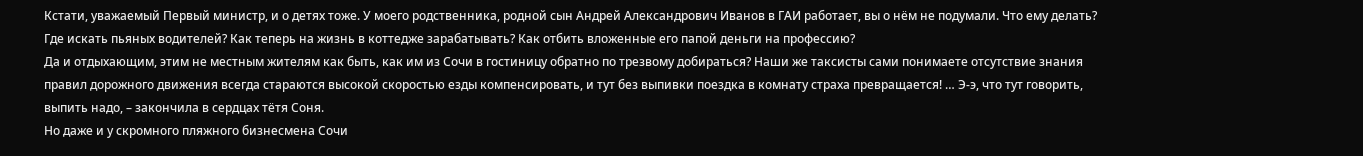Кстати, уважаемый Первый министр, и о детях тоже. У моего родственника, родной сын Андрей Александрович Иванов в ГАИ работает, вы о нём не подумали. Что ему делать? Где искать пьяных водителей? Как теперь на жизнь в коттедже зарабатывать? Как отбить вложенные его папой деньги на профессию?
Да и отдыхающим, этим не местным жителям как быть, как им из Сочи в гостиницу обратно по трезвому добираться? Наши же таксисты сами понимаете отсутствие знания правил дорожного движения всегда стараются высокой скоростью езды компенсировать, и тут без выпивки поездка в комнату страха превращается! … Э-э, что тут говорить, выпить надо, – закончила в сердцах тётя Соня.
Но даже и у скромного пляжного бизнесмена Сочи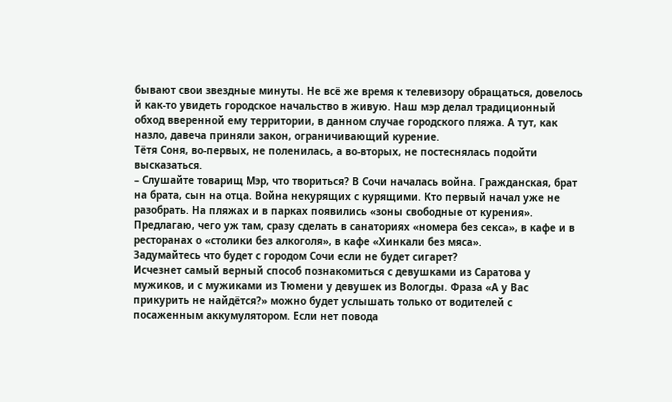бывают свои звездные минуты. Не всё же время к телевизору обращаться, довелось й как-то увидеть городское начальство в живую. Наш мэр делал традиционный обход вверенной ему территории, в данном случае городского пляжа. А тут, как назло, давеча приняли закон, ограничивающий курение.
Тётя Соня, во-первых, не поленилась, а во-вторых, не постеснялась подойти высказаться.
– Слушайте товарищ Мэр, что твориться? В Сочи началась война. Гражданская, брат на брата, сын на отца. Война некурящих с курящими. Кто первый начал уже не разобрать. На пляжах и в парках появились «зоны свободные от курения». Предлагаю, чего уж там, сразу сделать в санаториях «номера без секса», в кафе и в ресторанах о «столики без алкоголя», в кафе «Хинкали без мяса».
Задумайтесь что будет с городом Сочи если не будет сигарет?
Исчезнет самый верный способ познакомиться с девушками из Саратова у мужиков, и с мужиками из Тюмени у девушек из Вологды. Фраза «А у Вас прикурить не найдётся?» можно будет услышать только от водителей с посаженным аккумулятором. Если нет повода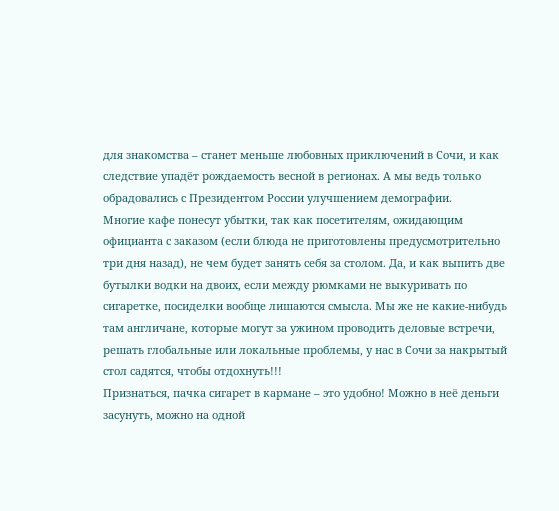для знакомства – станет меньше любовных приключений в Сочи, и как следствие упадёт рождаемость весной в регионах. А мы ведь только обрадовались с Президентом России улучшением демографии.
Многие кафе понесут убытки, так как посетителям, ожидающим официанта с заказом (если блюда не приготовлены предусмотрительно три дня назад), не чем будет занять себя за столом. Да, и как выпить две бутылки водки на двоих, если между рюмками не выкуривать по сигаретке, посиделки вообще лишаются смысла. Мы же не какие-нибудь там англичане, которые могут за ужином проводить деловые встречи, решать глобальные или локальные проблемы, у нас в Сочи за накрытый стол садятся, чтобы отдохнуть!!!
Признаться, пачка сигарет в кармане – это удобно! Можно в неё деньги засунуть, можно на одной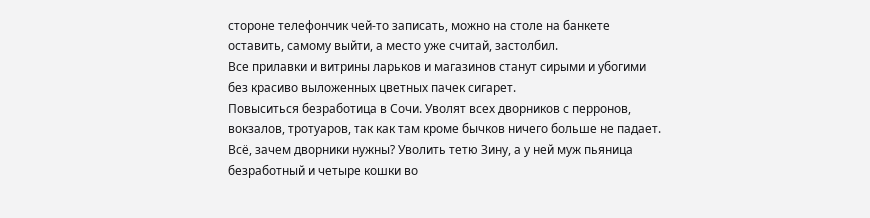стороне телефончик чей-то записать, можно на столе на банкете оставить, самому выйти, а место уже считай, застолбил.
Все прилавки и витрины ларьков и магазинов станут сирыми и убогими без красиво выложенных цветных пачек сигарет.
Повыситься безработица в Сочи. Уволят всех дворников с перронов, вокзалов, тротуаров, так как там кроме бычков ничего больше не падает. Всё, зачем дворники нужны? Уволить тетю Зину, а у ней муж пьяница безработный и четыре кошки во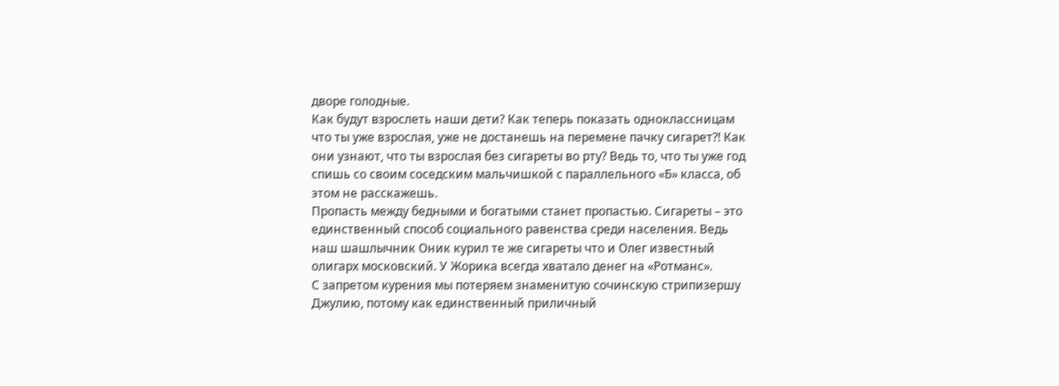дворе голодные.
Как будут взрослеть наши дети? Как теперь показать одноклассницам что ты уже взрослая, уже не достанешь на перемене пачку сигарет?! Как они узнают, что ты взрослая без сигареты во рту? Ведь то, что ты уже год спишь со своим соседским мальчишкой с параллельного «Б» класса, об этом не расскажешь.
Пропасть между бедными и богатыми станет пропастью. Сигареты – это единственный способ социального равенства среди населения. Ведь наш шашлычник Оник курил те же сигареты что и Олег известный олигарх московский. У Жорика всегда хватало денег на «Ротманс».
С запретом курения мы потеряем знаменитую сочинскую стрипизершу Джулию, потому как единственный приличный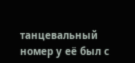танцевальный номер у её был с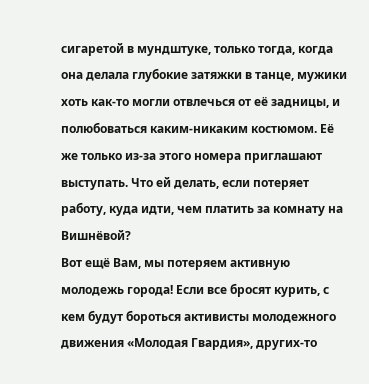сигаретой в мундштуке, только тогда, когда она делала глубокие затяжки в танце, мужики хоть как-то могли отвлечься от её задницы, и полюбоваться каким-никаким костюмом. Её же только из-за этого номера приглашают выступать. Что ей делать, если потеряет работу, куда идти, чем платить за комнату на Вишнёвой?
Вот ещё Вам, мы потеряем активную молодежь города! Если все бросят курить, с кем будут бороться активисты молодежного движения «Молодая Гвардия», других-то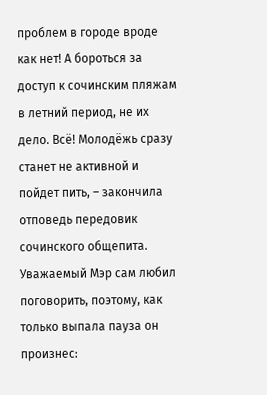проблем в городе вроде как нет! А бороться за доступ к сочинским пляжам в летний период, не их дело. Всё! Молодёжь сразу станет не активной и пойдет пить, – закончила отповедь передовик сочинского общепита.
Уважаемый Мэр сам любил поговорить, поэтому, как только выпала пауза он произнес: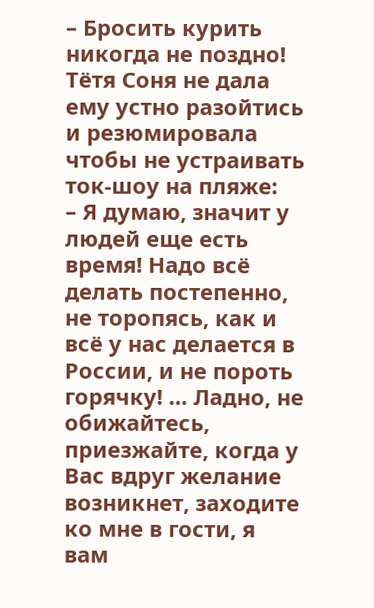– Бросить курить никогда не поздно!
Тётя Соня не дала ему устно разойтись и резюмировала чтобы не устраивать ток-шоу на пляже:
– Я думаю, значит у людей еще есть время! Надо всё делать постепенно, не торопясь, как и всё у нас делается в России, и не пороть горячку! … Ладно, не обижайтесь, приезжайте, когда у Вас вдруг желание возникнет, заходите ко мне в гости, я вам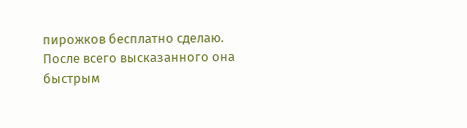пирожков бесплатно сделаю.
После всего высказанного она быстрым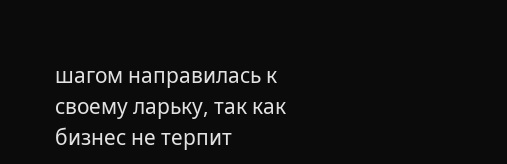шагом направилась к своему ларьку, так как бизнес не терпит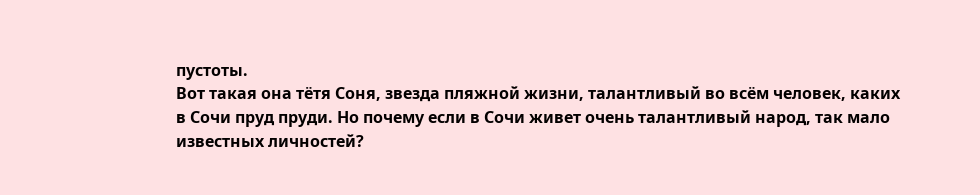пустоты.
Вот такая она тётя Соня, звезда пляжной жизни, талантливый во всём человек, каких в Сочи пруд пруди. Но почему если в Сочи живет очень талантливый народ, так мало известных личностей?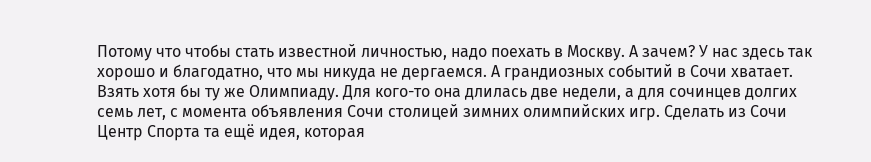Потому что чтобы стать известной личностью, надо поехать в Москву. А зачем? У нас здесь так хорошо и благодатно, что мы никуда не дергаемся. А грандиозных событий в Сочи хватает. Взять хотя бы ту же Олимпиаду. Для кого-то она длилась две недели, а для сочинцев долгих семь лет, с момента объявления Сочи столицей зимних олимпийских игр. Сделать из Сочи Центр Спорта та ещё идея, которая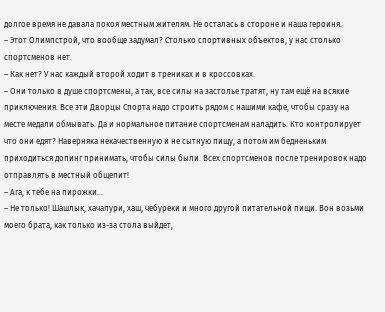долгое время не давала покоя местным жителям. Не осталась в стороне и наша героиня.
– Этот Олимпстрой, что вообще задумал? Столько спортивных объектов, у нас столько спортсменов нет.
– Как нет? У нас каждый второй ходит в трениках и в кроссовках.
– Они только в душе спортсмены, а так, все силы на застолье тратят, ну там ещё на всякие приключения. Все эти Дворцы Спорта надо строить рядом с нашими кафе, чтобы сразу на месте медали обмывать. Да и нормальное питание спортсменам наладить. Кто контролирует что они едят? Наверняка некачественную и не сытную пищу, а потом им бедненьким приходиться допинг принимать, чтобы силы были. Всех спортсменов после тренировок надо отправлять в местный общепит!
– Ага, к тебе на пирожки…
– Не только! Шашлык, хачапури, хаш, чебуреки и много другой питательной пищи. Вон возьми моего брата, как только из-за стола выйдет,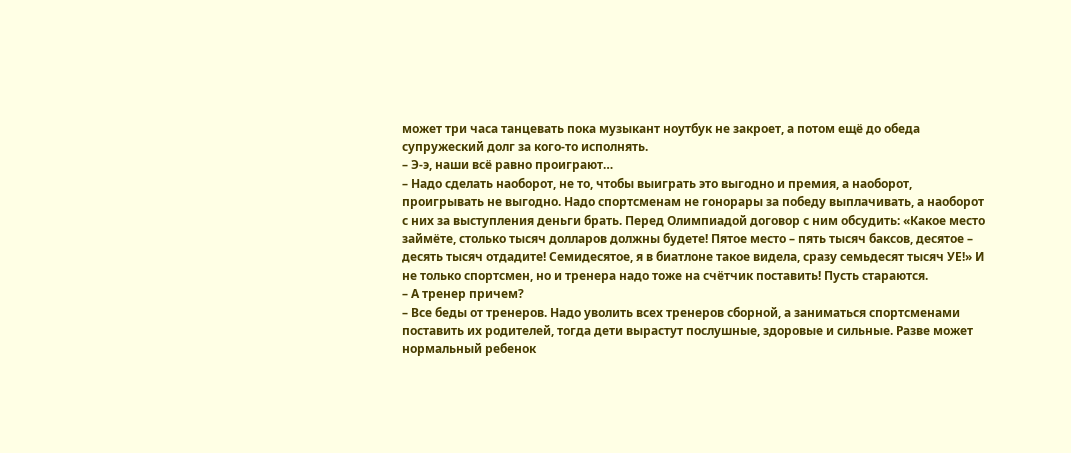может три часа танцевать пока музыкант ноутбук не закроет, а потом ещё до обеда супружеский долг за кого-то исполнять.
– Э-э, наши всё равно проиграют…
– Надо сделать наоборот, не то, чтобы выиграть это выгодно и премия, а наоборот, проигрывать не выгодно. Надо спортсменам не гонорары за победу выплачивать, а наоборот с них за выступления деньги брать. Перед Олимпиадой договор с ним обсудить: «Какое место займёте, столько тысяч долларов должны будете! Пятое место – пять тысяч баксов, десятое – десять тысяч отдадите! Семидесятое, я в биатлоне такое видела, сразу семьдесят тысяч УЕ!» И не только спортсмен, но и тренера надо тоже на счётчик поставить! Пусть стараются.
– А тренер причем?
– Все беды от тренеров. Надо уволить всех тренеров сборной, а заниматься спортсменами поставить их родителей, тогда дети вырастут послушные, здоровые и сильные. Разве может нормальный ребенок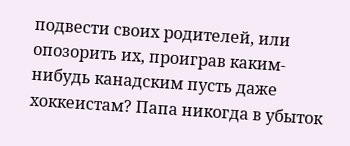подвести своих родителей, или опозорить их, проиграв каким-нибудь канадским пусть даже хоккеистам? Папа никогда в убыток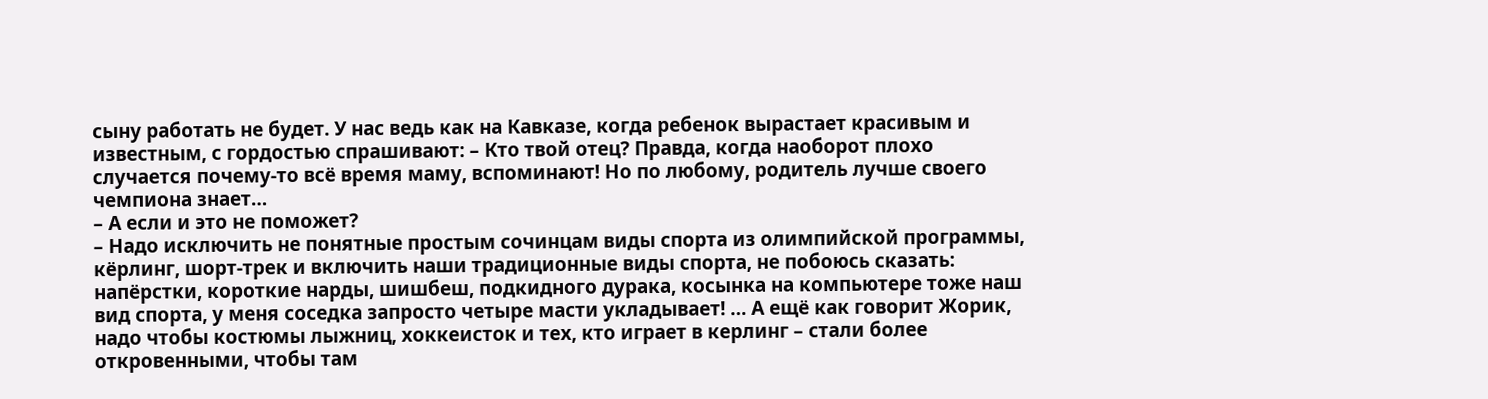сыну работать не будет. У нас ведь как на Кавказе, когда ребенок вырастает красивым и известным, с гордостью спрашивают: – Кто твой отец? Правда, когда наоборот плохо случается почему-то всё время маму, вспоминают! Но по любому, родитель лучше своего чемпиона знает…
– А если и это не поможет?
– Надо исключить не понятные простым сочинцам виды спорта из олимпийской программы, кёрлинг, шорт-трек и включить наши традиционные виды спорта, не побоюсь сказать: напёрстки, короткие нарды, шишбеш, подкидного дурака, косынка на компьютере тоже наш вид спорта, у меня соседка запросто четыре масти укладывает! … А ещё как говорит Жорик, надо чтобы костюмы лыжниц, хоккеисток и тех, кто играет в керлинг – стали более откровенными, чтобы там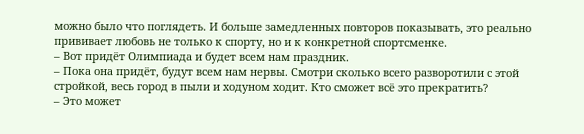можно было что поглядеть. И больше замедленных повторов показывать, это реально прививает любовь не только к спорту, но и к конкретной спортсменке.
– Вот придёт Олимпиада и будет всем нам праздник.
– Пока она придёт, будут всем нам нервы. Смотри сколько всего разворотили с этой стройкой, весь город в пыли и ходуном ходит. Кто сможет всё это прекратить?
– Это может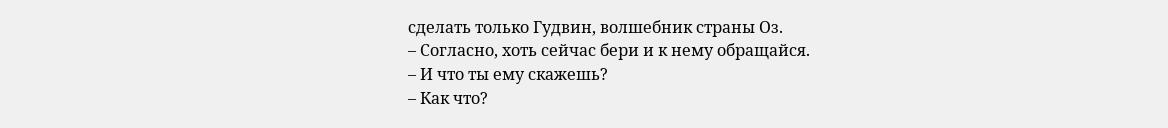сделать только Гудвин, волшебник страны Оз.
– Согласно, хоть сейчас бери и к нему обращайся.
– И что ты ему скажешь?
– Как что?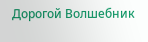Дорогой Волшебник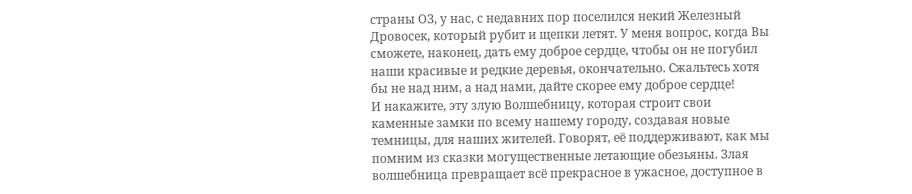страны ОЗ, у нас, с недавних пор поселился некий Железный Дровосек, который рубит и щепки летят. У меня вопрос, когда Вы сможете, наконец, дать ему доброе сердце, чтобы он не погубил наши красивые и редкие деревья, окончательно. Сжальтесь хотя бы не над ним, а над нами, дайте скорее ему доброе сердце!
И накажите, эту злую Волшебницу, которая строит свои каменные замки по всему нашему городу, создавая новые темницы, для наших жителей. Говорят, её поддерживают, как мы помним из сказки могущественные летающие обезьяны. Злая волшебница превращает всё прекрасное в ужасное, доступное в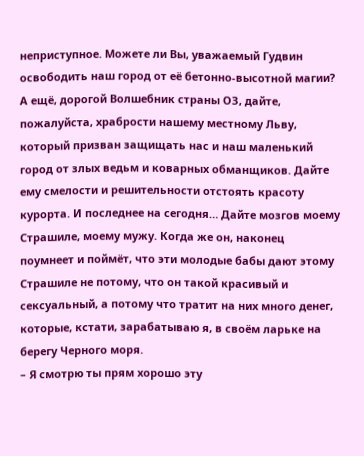неприступное. Можете ли Вы, уважаемый Гудвин освободить наш город от её бетонно-высотной магии?
А ещё, дорогой Волшебник страны ОЗ, дайте, пожалуйста, храбрости нашему местному Льву, который призван защищать нас и наш маленький город от злых ведьм и коварных обманщиков. Дайте ему смелости и решительности отстоять красоту курорта. И последнее на сегодня… Дайте мозгов моему Страшиле, моему мужу. Когда же он, наконец поумнеет и поймёт, что эти молодые бабы дают этому Страшиле не потому, что он такой красивый и сексуальный, а потому что тратит на них много денег, которые, кстати, зарабатываю я, в своём ларьке на берегу Черного моря.
– Я смотрю ты прям хорошо эту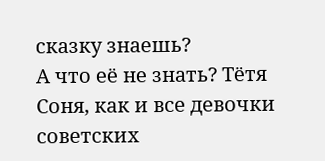сказку знаешь?
А что её не знать? Тётя Соня, как и все девочки советских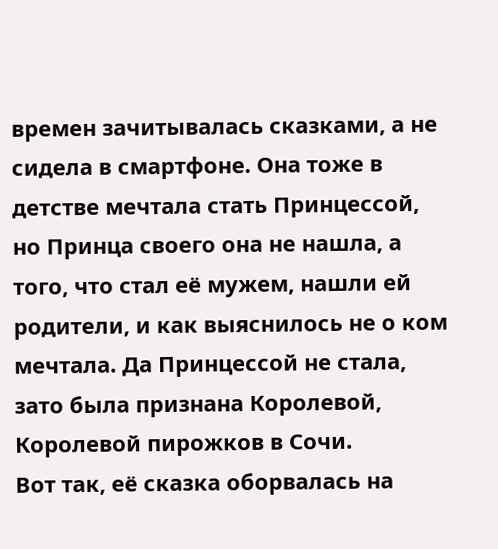времен зачитывалась сказками, а не сидела в смартфоне. Она тоже в детстве мечтала стать Принцессой, но Принца своего она не нашла, а того, что стал её мужем, нашли ей родители, и как выяснилось не о ком мечтала. Да Принцессой не стала, зато была признана Королевой, Королевой пирожков в Сочи.
Вот так, её сказка оборвалась на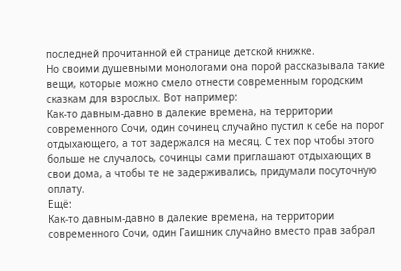последней прочитанной ей странице детской книжке.
Но своими душевными монологами она порой рассказывала такие вещи, которые можно смело отнести современным городским сказкам для взрослых. Вот например:
Как-то давным-давно в далекие времена, на территории современного Сочи, один сочинец случайно пустил к себе на порог отдыхающего, а тот задержался на месяц. С тех пор чтобы этого больше не случалось, сочинцы сами приглашают отдыхающих в свои дома, а чтобы те не задерживались, придумали посуточную оплату.
Ещё:
Как-то давным-давно в далекие времена, на территории современного Сочи, один Гаишник случайно вместо прав забрал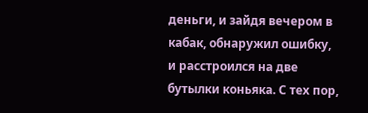деньги, и зайдя вечером в кабак, обнаружил ошибку, и расстроился на две бутылки коньяка. С тех пор,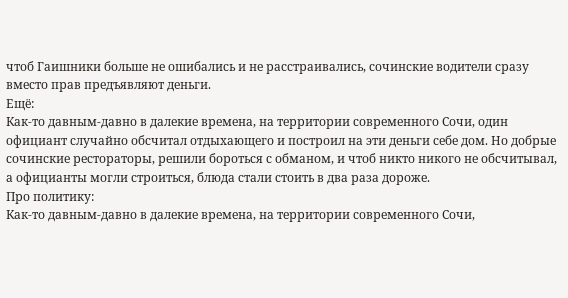чтоб Гаишники больше не ошибались и не расстраивались, сочинские водители сразу вместо прав предъявляют деньги.
Ещё:
Как-то давным-давно в далекие времена, на территории современного Сочи, один официант случайно обсчитал отдыхающего и построил на эти деньги себе дом. Но добрые сочинские рестораторы, решили бороться с обманом, и чтоб никто никого не обсчитывал, а официанты могли строиться, блюда стали стоить в два раза дороже.
Про политику:
Как-то давным-давно в далекие времена, на территории современного Сочи,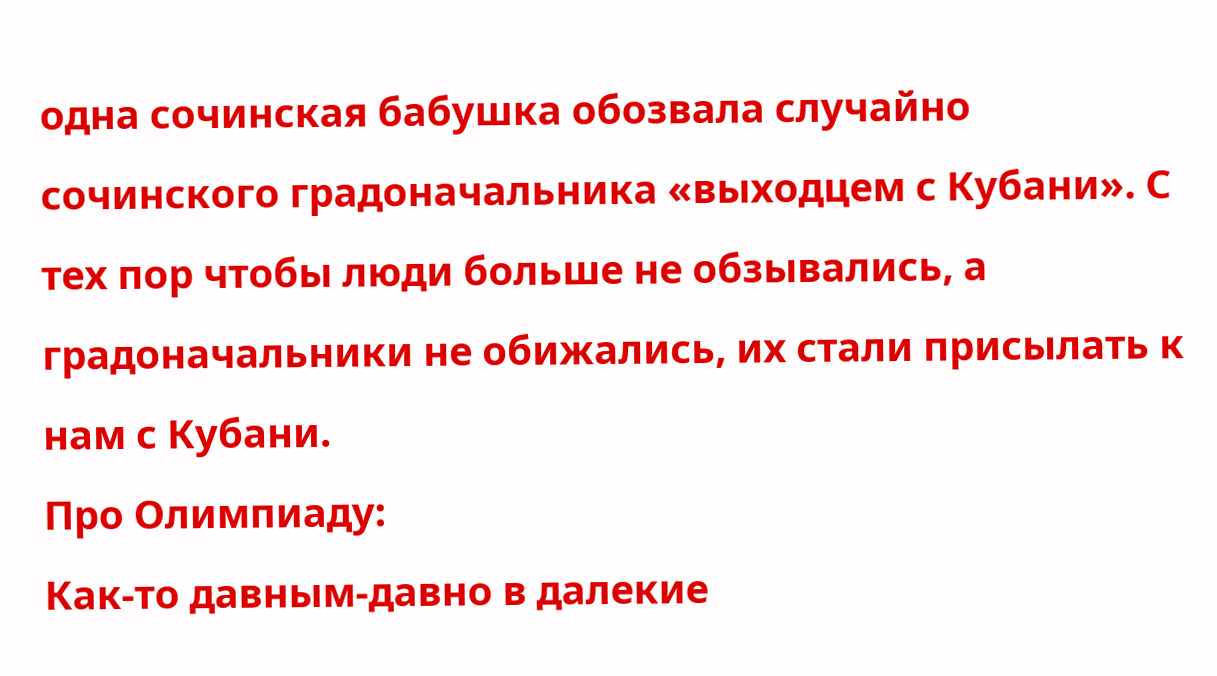одна сочинская бабушка обозвала случайно сочинского градоначальника «выходцем с Кубани». С тех пор чтобы люди больше не обзывались, а градоначальники не обижались, их стали присылать к нам с Кубани.
Про Олимпиаду:
Как-то давным-давно в далекие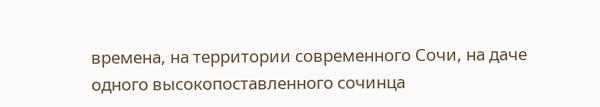времена, на территории современного Сочи, на даче одного высокопоставленного сочинца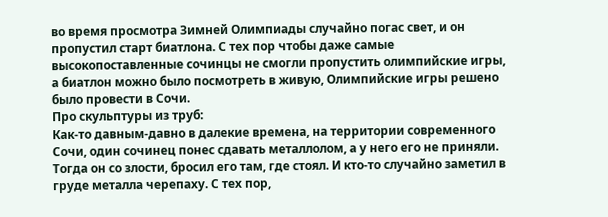во время просмотра Зимней Олимпиады случайно погас свет, и он пропустил старт биатлона. С тех пор чтобы даже самые высокопоставленные сочинцы не смогли пропустить олимпийские игры, а биатлон можно было посмотреть в живую, Олимпийские игры решено было провести в Сочи.
Про скульптуры из труб:
Как-то давным-давно в далекие времена, на территории современного Сочи, один сочинец понес сдавать металлолом, а у него его не приняли. Тогда он со злости, бросил его там, где стоял. И кто-то случайно заметил в груде металла черепаху. С тех пор,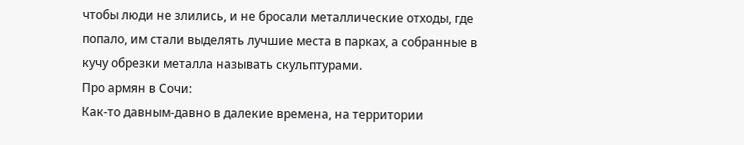чтобы люди не злились, и не бросали металлические отходы, где попало, им стали выделять лучшие места в парках, а собранные в кучу обрезки металла называть скульптурами.
Про армян в Сочи:
Как-то давным-давно в далекие времена, на территории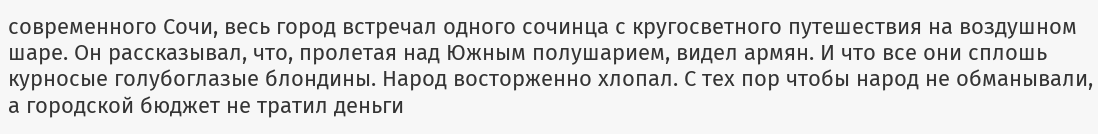современного Сочи, весь город встречал одного сочинца с кругосветного путешествия на воздушном шаре. Он рассказывал, что, пролетая над Южным полушарием, видел армян. И что все они сплошь курносые голубоглазые блондины. Народ восторженно хлопал. С тех пор чтобы народ не обманывали, а городской бюджет не тратил деньги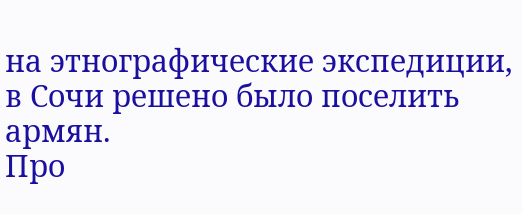на этнографические экспедиции, в Сочи решено было поселить армян.
Про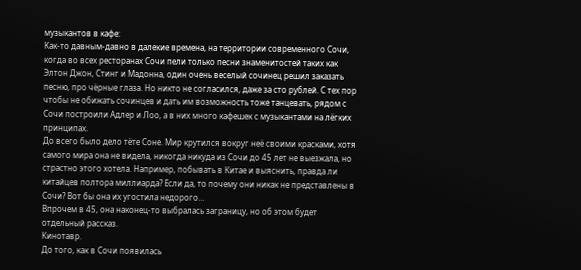музыкантов в кафе:
Как-то давным-давно в далекие времена, на территории современного Сочи, когда во всех ресторанах Сочи пели только песни знаменитостей таких как Элтон Джон, Стинг и Мадонна, один очень веселый сочинец решил заказать песню, про чёрные глаза. Но никто не согласился, даже за сто рублей. С тех пор чтобы не обижать сочинцев и дать им возможность тоже танцевать, рядом с Сочи построили Адлер и Лоо, а в них много кафешек с музыкантами на лёгких принципах.
До всего было дело тёте Соне. Мир крутился вокруг неё своими красками, хотя самого мира она не видела, никогда никуда из Сочи до 45 лет не выезжала, но страстно этого хотела. Например, побывать в Китае и выяснить, правда ли китайцев полтора миллиарда? Если да, то почему они никак не представлены в Сочи? Вот бы она их угостила недорого…
Впрочем в 45, она наконец-то выбралась заграницу, но об этом будет отдельный рассказ.
Кинотавр.
До того, как в Сочи появилась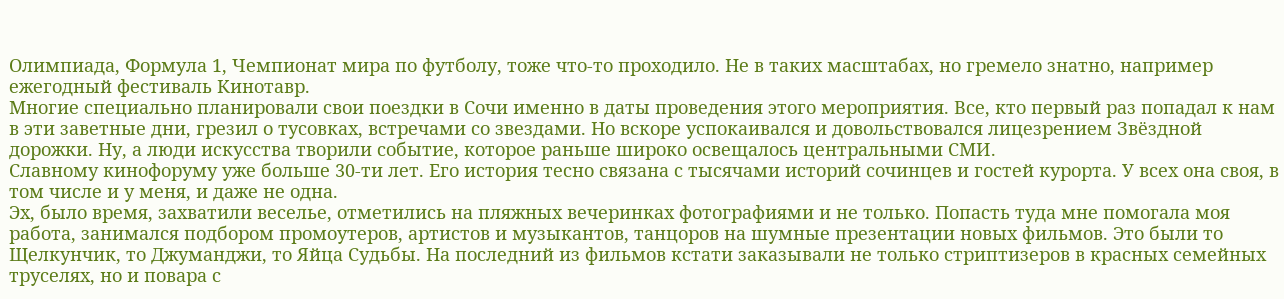Олимпиада, Формула 1, Чемпионат мира по футболу, тоже что-то проходило. Не в таких масштабах, но гремело знатно, например ежегодный фестиваль Кинотавр.
Многие специально планировали свои поездки в Сочи именно в даты проведения этого мероприятия. Все, кто первый раз попадал к нам в эти заветные дни, грезил о тусовках, встречами со звездами. Но вскоре успокаивался и довольствовался лицезрением Звёздной дорожки. Ну, а люди искусства творили событие, которое раньше широко освещалось центральными СМИ.
Славному кинофоруму уже больше 30-ти лет. Его история тесно связана с тысячами историй сочинцев и гостей курорта. У всех она своя, в том числе и у меня, и даже не одна.
Эх, было время, захватили веселье, отметились на пляжных вечеринках фотографиями и не только. Попасть туда мне помогала моя работа, занимался подбором промоутеров, артистов и музыкантов, танцоров на шумные презентации новых фильмов. Это были то Щелкунчик, то Джуманджи, то Яйца Судьбы. На последний из фильмов кстати заказывали не только стриптизеров в красных семейных труселях, но и повара с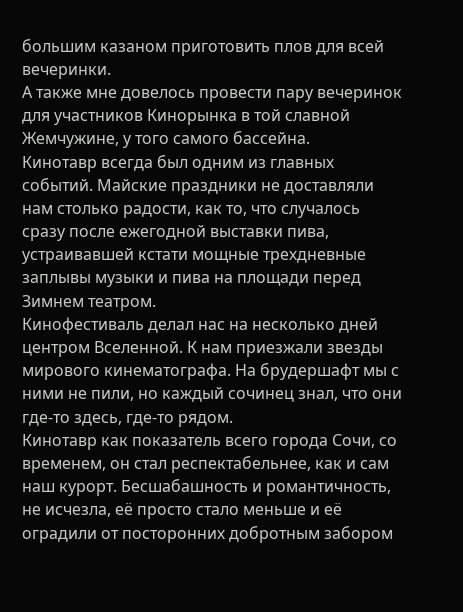большим казаном приготовить плов для всей вечеринки.
А также мне довелось провести пару вечеринок для участников Кинорынка в той славной Жемчужине, у того самого бассейна.
Кинотавр всегда был одним из главных событий. Майские праздники не доставляли нам столько радости, как то, что случалось сразу после ежегодной выставки пива, устраивавшей кстати мощные трехдневные заплывы музыки и пива на площади перед Зимнем театром.
Кинофестиваль делал нас на несколько дней центром Вселенной. К нам приезжали звезды мирового кинематографа. На брудершафт мы с ними не пили, но каждый сочинец знал, что они где-то здесь, где-то рядом.
Кинотавр как показатель всего города Сочи, со временем, он стал респектабельнее, как и сам наш курорт. Бесшабашность и романтичность, не исчезла, её просто стало меньше и её оградили от посторонних добротным забором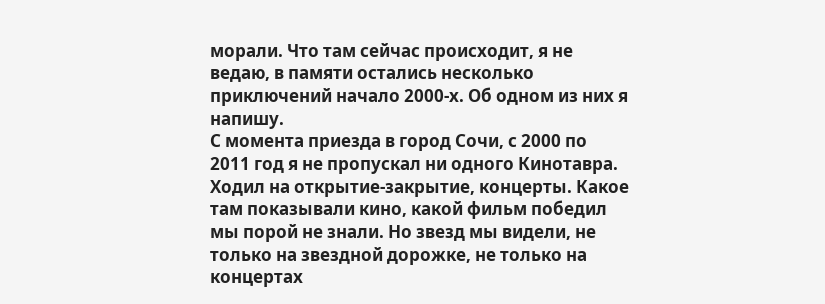морали. Что там сейчас происходит, я не ведаю, в памяти остались несколько приключений начало 2000-х. Об одном из них я напишу.
С момента приезда в город Сочи, с 2000 по 2011 год я не пропускал ни одного Кинотавра. Ходил на открытие-закрытие, концерты. Какое там показывали кино, какой фильм победил мы порой не знали. Но звезд мы видели, не только на звездной дорожке, не только на концертах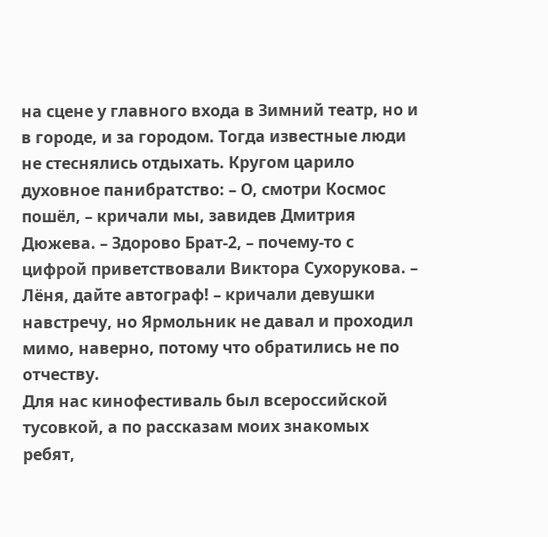на сцене у главного входа в Зимний театр, но и в городе, и за городом. Тогда известные люди не стеснялись отдыхать. Кругом царило духовное панибратство: – О, смотри Космос пошёл, – кричали мы, завидев Дмитрия Дюжева. – Здорово Брат-2, – почему-то с цифрой приветствовали Виктора Сухорукова. – Лёня, дайте автограф! – кричали девушки навстречу, но Ярмольник не давал и проходил мимо, наверно, потому что обратились не по отчеству.
Для нас кинофестиваль был всероссийской тусовкой, а по рассказам моих знакомых ребят,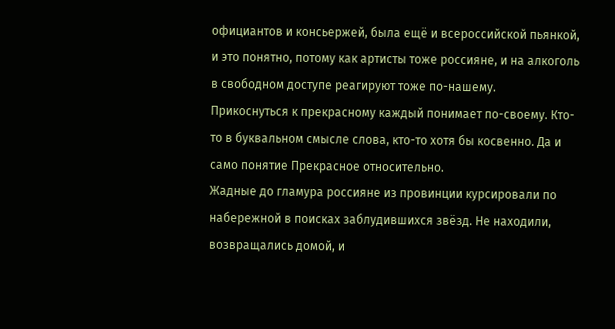официантов и консьержей, была ещё и всероссийской пьянкой, и это понятно, потому как артисты тоже россияне, и на алкоголь в свободном доступе реагируют тоже по-нашему.
Прикоснуться к прекрасному каждый понимает по-своему. Кто-то в буквальном смысле слова, кто-то хотя бы косвенно. Да и само понятие Прекрасное относительно.
Жадные до гламура россияне из провинции курсировали по набережной в поисках заблудившихся звёзд. Не находили, возвращались домой, и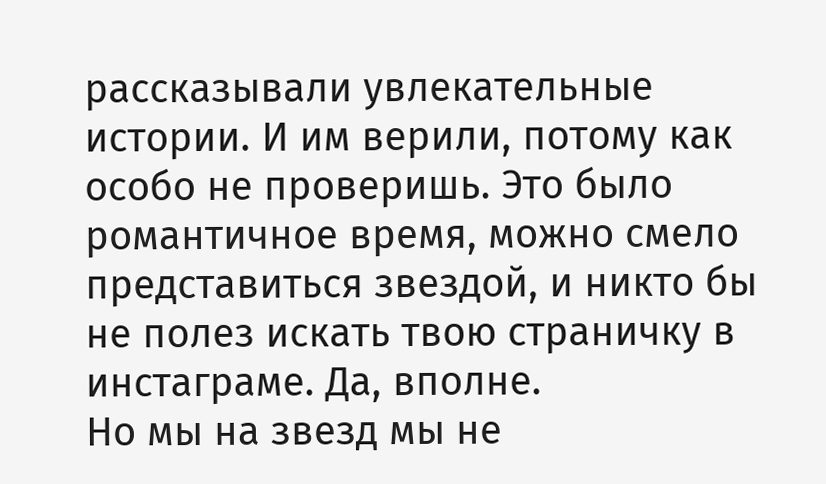рассказывали увлекательные истории. И им верили, потому как особо не проверишь. Это было романтичное время, можно смело представиться звездой, и никто бы не полез искать твою страничку в инстаграме. Да, вполне.
Но мы на звезд мы не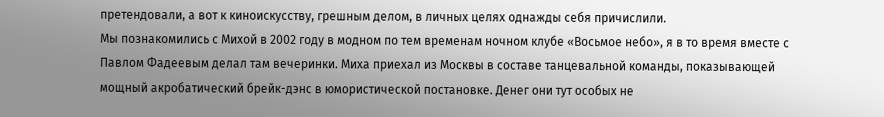претендовали, а вот к киноискусству, грешным делом, в личных целях однажды себя причислили.
Мы познакомились с Михой в 2002 году в модном по тем временам ночном клубе «Восьмое небо», я в то время вместе с Павлом Фадеевым делал там вечеринки. Миха приехал из Москвы в составе танцевальной команды, показывающей мощный акробатический брейк-дэнс в юмористической постановке. Денег они тут особых не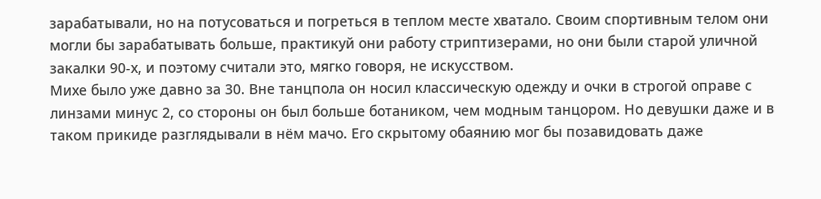зарабатывали, но на потусоваться и погреться в теплом месте хватало. Своим спортивным телом они могли бы зарабатывать больше, практикуй они работу стриптизерами, но они были старой уличной закалки 90-х, и поэтому считали это, мягко говоря, не искусством.
Михе было уже давно за 30. Вне танцпола он носил классическую одежду и очки в строгой оправе с линзами минус 2, со стороны он был больше ботаником, чем модным танцором. Но девушки даже и в таком прикиде разглядывали в нём мачо. Его скрытому обаянию мог бы позавидовать даже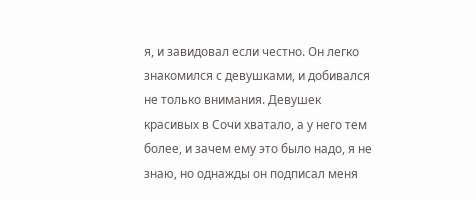я, и завидовал если честно. Он легко знакомился с девушками, и добивался не только внимания. Девушек красивых в Сочи хватало, а у него тем более, и зачем ему это было надо, я не знаю, но однажды он подписал меня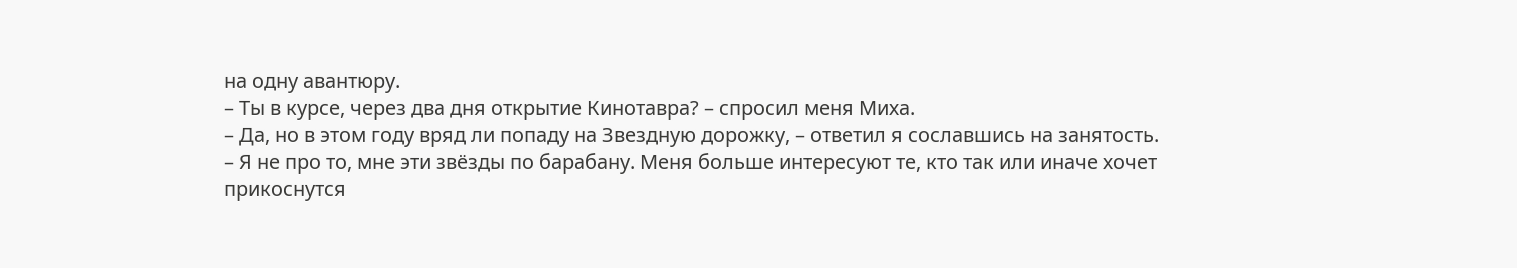на одну авантюру.
– Ты в курсе, через два дня открытие Кинотавра? – спросил меня Миха.
– Да, но в этом году вряд ли попаду на Звездную дорожку, – ответил я сославшись на занятость.
– Я не про то, мне эти звёзды по барабану. Меня больше интересуют те, кто так или иначе хочет прикоснутся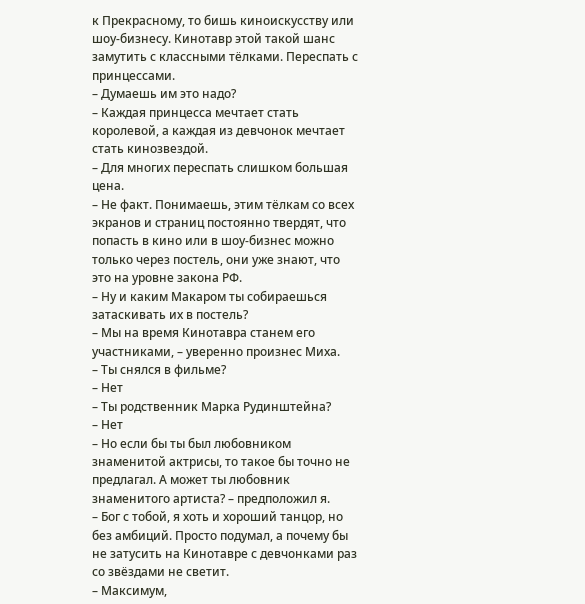к Прекрасному, то бишь киноискусству или шоу-бизнесу. Кинотавр этой такой шанс замутить с классными тёлками. Переспать с принцессами.
– Думаешь им это надо?
– Каждая принцесса мечтает стать королевой, а каждая из девчонок мечтает стать кинозвездой.
– Для многих переспать слишком большая цена.
– Не факт. Понимаешь, этим тёлкам со всех экранов и страниц постоянно твердят, что попасть в кино или в шоу-бизнес можно только через постель, они уже знают, что это на уровне закона РФ.
– Ну и каким Макаром ты собираешься затаскивать их в постель?
– Мы на время Кинотавра станем его участниками, – уверенно произнес Миха.
– Ты снялся в фильме?
– Нет
– Ты родственник Марка Рудинштейна?
– Нет
– Но если бы ты был любовником знаменитой актрисы, то такое бы точно не предлагал. А может ты любовник знаменитого артиста? – предположил я.
– Бог с тобой, я хоть и хороший танцор, но без амбиций. Просто подумал, а почему бы не затусить на Кинотавре с девчонками раз со звёздами не светит.
– Максимум,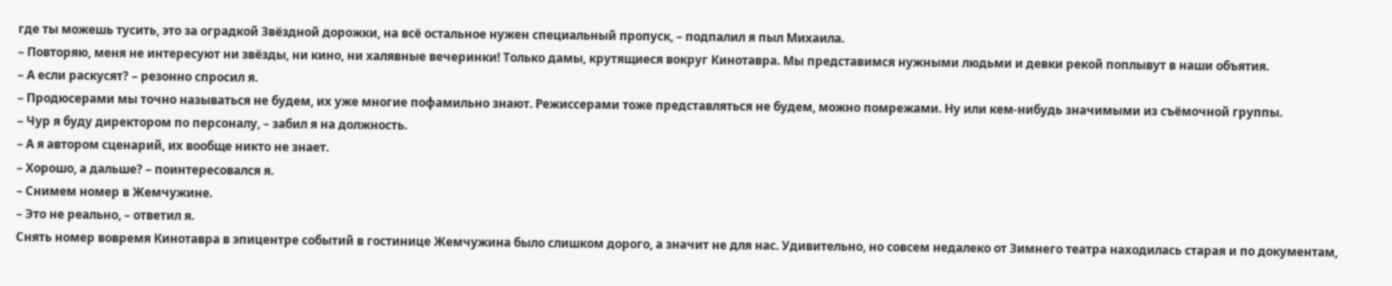где ты можешь тусить, это за оградкой Звёздной дорожки, на всё остальное нужен специальный пропуск, – подпалил я пыл Михаила.
– Повторяю, меня не интересуют ни звёзды, ни кино, ни халявные вечеринки! Только дамы, крутящиеся вокруг Кинотавра. Мы представимся нужными людьми и девки рекой поплывут в наши объятия.
– А если раскусят? – резонно спросил я.
– Продюсерами мы точно называться не будем, их уже многие пофамильно знают. Режиссерами тоже представляться не будем, можно помрежами. Ну или кем-нибудь значимыми из съёмочной группы.
– Чур я буду директором по персоналу, – забил я на должность.
– А я автором сценарий, их вообще никто не знает.
– Хорошо, а дальше? – поинтересовался я.
– Снимем номер в Жемчужине.
– Это не реально, – ответил я.
Снять номер вовремя Кинотавра в эпицентре событий в гостинице Жемчужина было слишком дорого, а значит не для нас. Удивительно, но совсем недалеко от Зимнего театра находилась старая и по документам,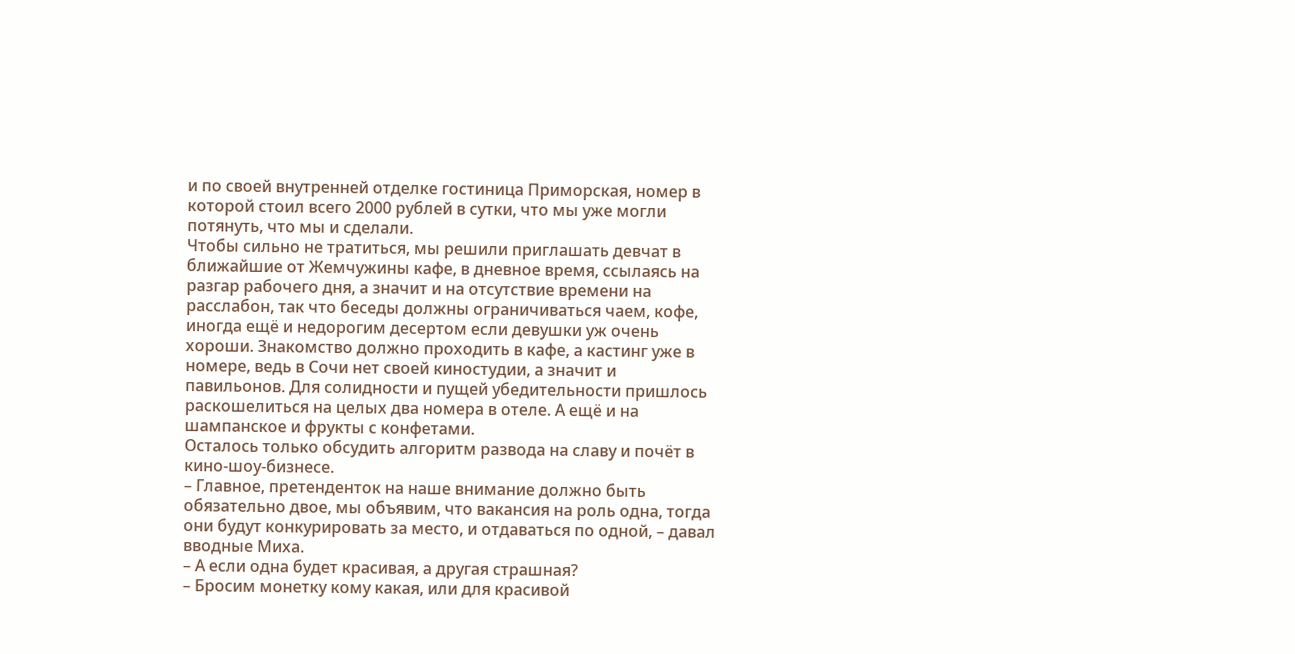и по своей внутренней отделке гостиница Приморская, номер в которой стоил всего 2000 рублей в сутки, что мы уже могли потянуть, что мы и сделали.
Чтобы сильно не тратиться, мы решили приглашать девчат в ближайшие от Жемчужины кафе, в дневное время, ссылаясь на разгар рабочего дня, а значит и на отсутствие времени на расслабон, так что беседы должны ограничиваться чаем, кофе, иногда ещё и недорогим десертом если девушки уж очень хороши. Знакомство должно проходить в кафе, а кастинг уже в номере, ведь в Сочи нет своей киностудии, а значит и павильонов. Для солидности и пущей убедительности пришлось раскошелиться на целых два номера в отеле. А ещё и на шампанское и фрукты с конфетами.
Осталось только обсудить алгоритм развода на славу и почёт в кино-шоу-бизнесе.
– Главное, претенденток на наше внимание должно быть обязательно двое, мы объявим, что вакансия на роль одна, тогда они будут конкурировать за место, и отдаваться по одной, – давал вводные Миха.
– А если одна будет красивая, а другая страшная?
– Бросим монетку кому какая, или для красивой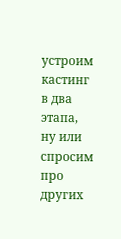устроим кастинг в два этапа, ну или спросим про других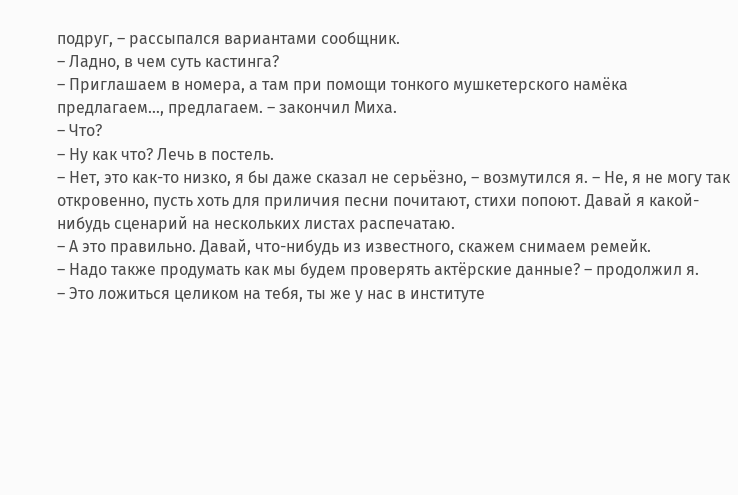подруг, – рассыпался вариантами сообщник.
– Ладно, в чем суть кастинга?
– Приглашаем в номера, а там при помощи тонкого мушкетерского намёка предлагаем…, предлагаем. – закончил Миха.
– Что?
– Ну как что? Лечь в постель.
– Нет, это как-то низко, я бы даже сказал не серьёзно, – возмутился я. – Не, я не могу так откровенно, пусть хоть для приличия песни почитают, стихи попоют. Давай я какой-нибудь сценарий на нескольких листах распечатаю.
– А это правильно. Давай, что-нибудь из известного, скажем снимаем ремейк.
– Надо также продумать как мы будем проверять актёрские данные? – продолжил я.
– Это ложиться целиком на тебя, ты же у нас в институте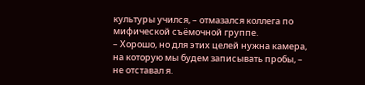культуры учился, – отмазался коллега по мифической съёмочной группе.
– Хорошо, но для этих целей нужна камера, на которую мы будем записывать пробы, – не отставал я.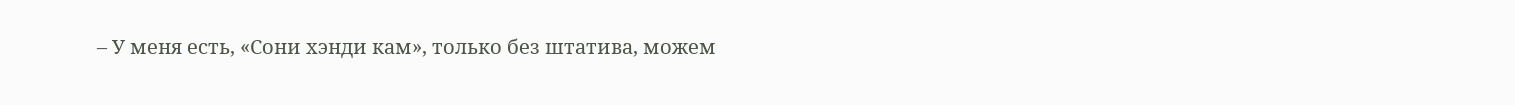– У меня есть, «Сони хэнди кам», только без штатива, можем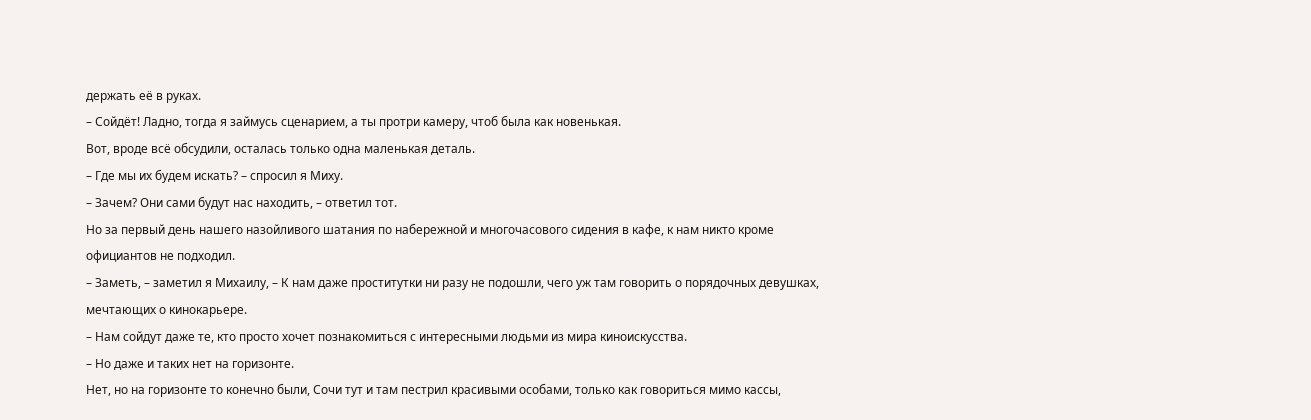держать её в руках.
– Сойдёт! Ладно, тогда я займусь сценарием, а ты протри камеру, чтоб была как новенькая.
Вот, вроде всё обсудили, осталась только одна маленькая деталь.
– Где мы их будем искать? – спросил я Миху.
– Зачем? Они сами будут нас находить, – ответил тот.
Но за первый день нашего назойливого шатания по набережной и многочасового сидения в кафе, к нам никто кроме официантов не подходил.
– Заметь, – заметил я Михаилу, – К нам даже проститутки ни разу не подошли, чего уж там говорить о порядочных девушках, мечтающих о кинокарьере.
– Нам сойдут даже те, кто просто хочет познакомиться с интересными людьми из мира киноискусства.
– Но даже и таких нет на горизонте.
Нет, но на горизонте то конечно были, Сочи тут и там пестрил красивыми особами, только как говориться мимо кассы,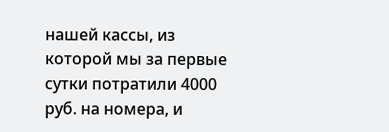нашей кассы, из которой мы за первые сутки потратили 4000 руб. на номера, и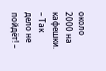около 2000 на кафешки.
– Так дело не пойдёт! –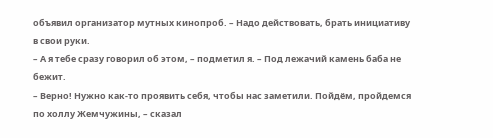объявил организатор мутных кинопроб. – Надо действовать, брать инициативу в свои руки.
– А я тебе сразу говорил об этом, – подметил я. – Под лежачий камень баба не бежит.
– Верно! Нужно как-то проявить себя, чтобы нас заметили. Пойдём, пройдемся по холлу Жемчужины, – сказал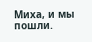Миха, и мы пошли.